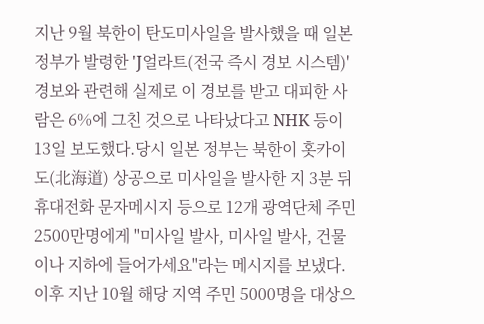지난 9월 북한이 탄도미사일을 발사했을 때 일본 정부가 발령한 'J얼라트(전국 즉시 경보 시스템)' 경보와 관련해 실제로 이 경보를 받고 대피한 사람은 6%에 그친 것으로 나타났다고 NHK 등이 13일 보도했다.당시 일본 정부는 북한이 홋카이도(北海道) 상공으로 미사일을 발사한 지 3분 뒤 휴대전화 문자메시지 등으로 12개 광역단체 주민 2500만명에게 "미사일 발사, 미사일 발사, 건물이나 지하에 들어가세요"라는 메시지를 보냈다. 이후 지난 10월 해당 지역 주민 5000명을 대상으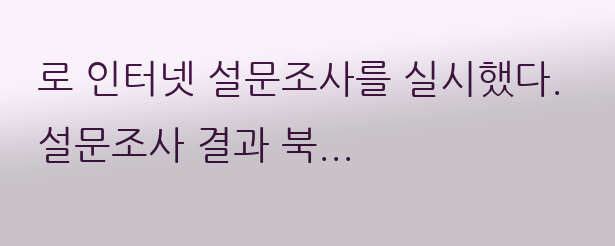로 인터넷 설문조사를 실시했다. 설문조사 결과 북...